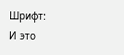Шрифт:
И это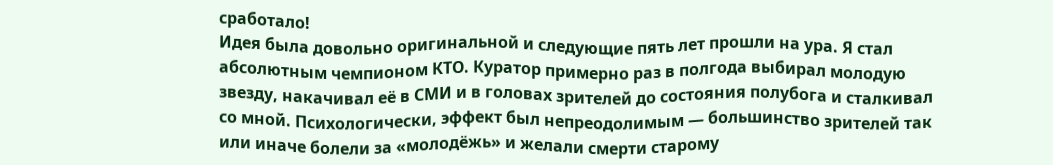сработало!
Идея была довольно оригинальной и следующие пять лет прошли на ура. Я стал абсолютным чемпионом КТО. Куратор примерно раз в полгода выбирал молодую звезду, накачивал её в СМИ и в головах зрителей до состояния полубога и сталкивал со мной. Психологически, эффект был непреодолимым — большинство зрителей так или иначе болели за «молодёжь» и желали смерти старому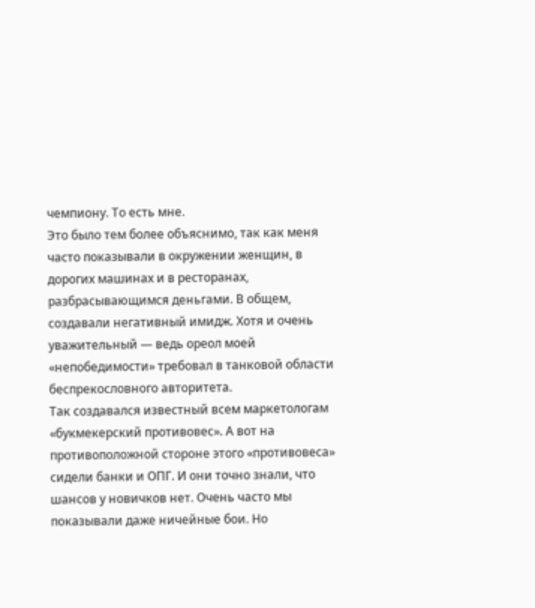чемпиону. То есть мне.
Это было тем более объяснимо, так как меня часто показывали в окружении женщин, в дорогих машинах и в ресторанах, разбрасывающимся деньгами. В общем, создавали негативный имидж. Хотя и очень уважительный — ведь ореол моей «непобедимости» требовал в танковой области беспрекословного авторитета.
Так создавался известный всем маркетологам «букмекерский противовес». А вот на противоположной стороне этого «противовеса» сидели банки и ОПГ. И они точно знали, что шансов у новичков нет. Очень часто мы показывали даже ничейные бои. Но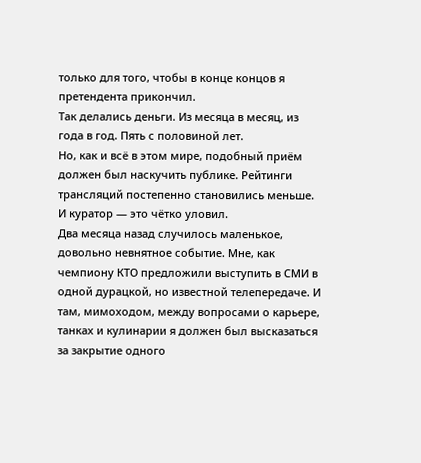только для того, чтобы в конце концов я претендента прикончил.
Так делались деньги. Из месяца в месяц, из года в год. Пять с половиной лет.
Но, как и всё в этом мире, подобный приём должен был наскучить публике. Рейтинги трансляций постепенно становились меньше. И куратор — это чётко уловил.
Два месяца назад случилось маленькое, довольно невнятное событие. Мне, как чемпиону КТО предложили выступить в СМИ в одной дурацкой, но известной телепередаче. И там, мимоходом, между вопросами о карьере, танках и кулинарии я должен был высказаться за закрытие одного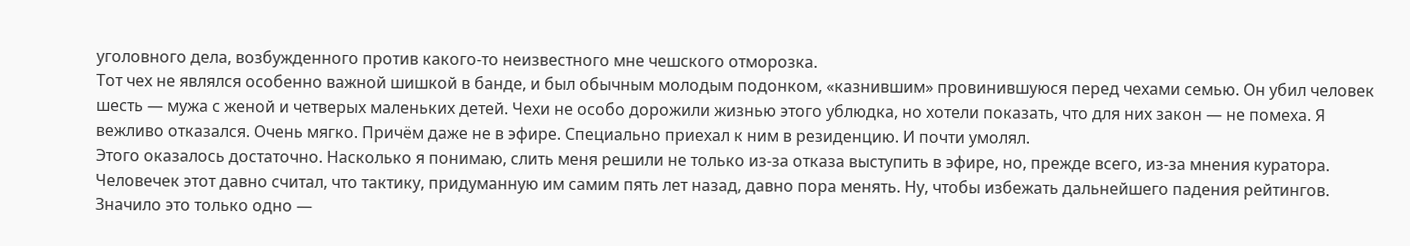уголовного дела, возбужденного против какого-то неизвестного мне чешского отморозка.
Тот чех не являлся особенно важной шишкой в банде, и был обычным молодым подонком, «казнившим» провинившуюся перед чехами семью. Он убил человек шесть — мужа с женой и четверых маленьких детей. Чехи не особо дорожили жизнью этого ублюдка, но хотели показать, что для них закон — не помеха. Я вежливо отказался. Очень мягко. Причём даже не в эфире. Специально приехал к ним в резиденцию. И почти умолял.
Этого оказалось достаточно. Насколько я понимаю, слить меня решили не только из-за отказа выступить в эфире, но, прежде всего, из-за мнения куратора. Человечек этот давно считал, что тактику, придуманную им самим пять лет назад, давно пора менять. Ну, чтобы избежать дальнейшего падения рейтингов. Значило это только одно —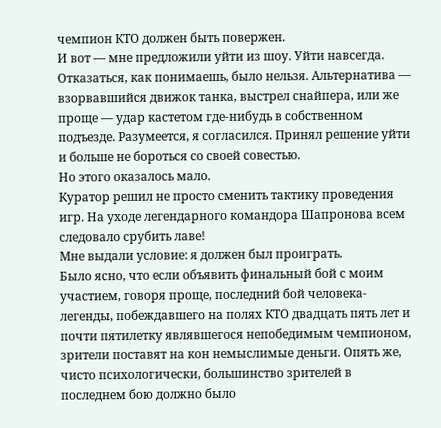чемпион КТО должен быть повержен.
И вот — мне предложили уйти из шоу. Уйти навсегда. Отказаться, как понимаешь, было нельзя. Альтернатива — взорвавшийся движок танка, выстрел снайпера, или же проще — удар кастетом где-нибудь в собственном подъезде. Разумеется, я согласился. Принял решение уйти и больше не бороться со своей совестью.
Но этого оказалось мало.
Куратор решил не просто сменить тактику проведения игр. На уходе легендарного командора Шапронова всем следовало срубить лаве!
Мне выдали условие: я должен был проиграть.
Было ясно, что если объявить финальный бой с моим участием, говоря проще, последний бой человека-легенды, побеждавшего на полях КТО двадцать пять лет и почти пятилетку являвшегося непобедимым чемпионом, зрители поставят на кон немыслимые деньги. Опять же, чисто психологически, большинство зрителей в последнем бою должно было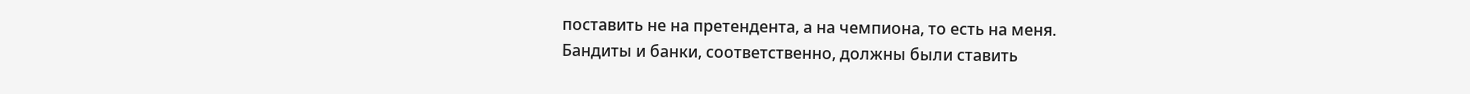поставить не на претендента, а на чемпиона, то есть на меня.
Бандиты и банки, соответственно, должны были ставить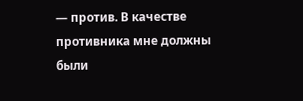— против. В качестве противника мне должны были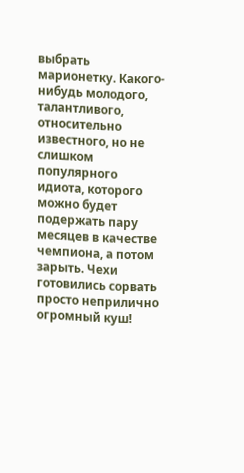выбрать марионетку. Какого-нибудь молодого, талантливого, относительно известного, но не слишком популярного идиота, которого можно будет подержать пару месяцев в качестве чемпиона, а потом зарыть. Чехи готовились сорвать просто неприлично огромный куш!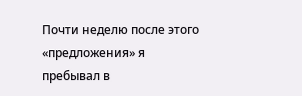Почти неделю после этого «предложения» я пребывал в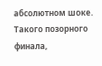абсолютном шоке. Такого позорного финала,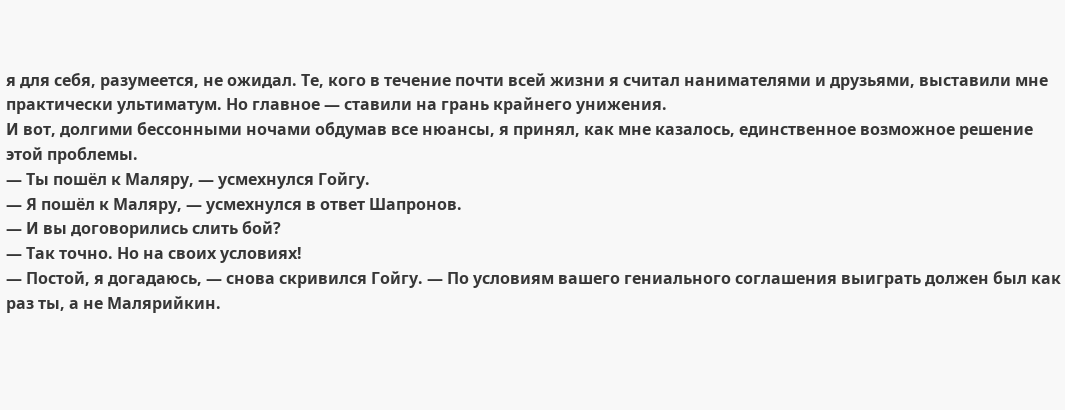я для себя, разумеется, не ожидал. Те, кого в течение почти всей жизни я считал нанимателями и друзьями, выставили мне практически ультиматум. Но главное — ставили на грань крайнего унижения.
И вот, долгими бессонными ночами обдумав все нюансы, я принял, как мне казалось, единственное возможное решение этой проблемы.
— Ты пошёл к Маляру, — усмехнулся Гойгу.
— Я пошёл к Маляру, — усмехнулся в ответ Шапронов.
— И вы договорились слить бой?
— Так точно. Но на своих условиях!
— Постой, я догадаюсь, — снова скривился Гойгу. — По условиям вашего гениального соглашения выиграть должен был как раз ты, а не Малярийкин.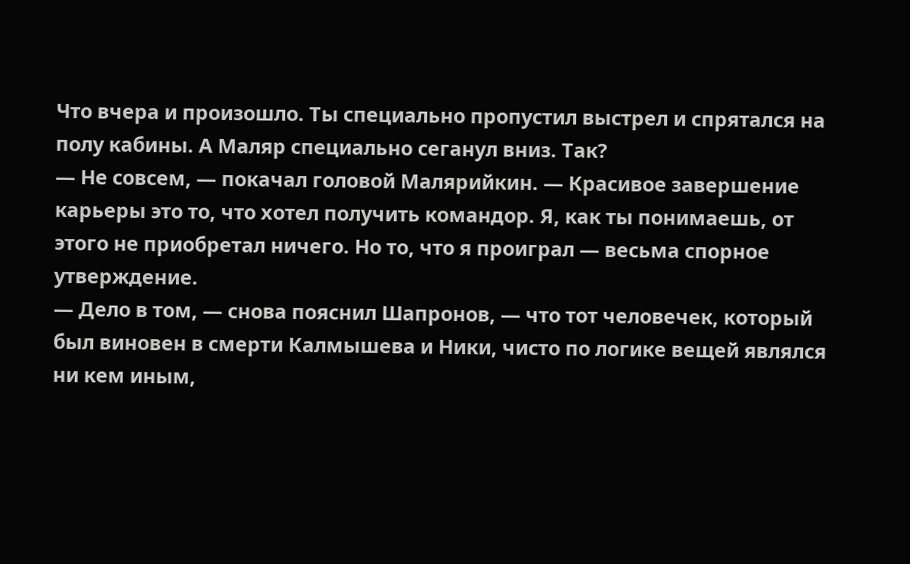Что вчера и произошло. Ты специально пропустил выстрел и спрятался на полу кабины. А Маляр специально сеганул вниз. Так?
— Не совсем, — покачал головой Малярийкин. — Красивое завершение карьеры это то, что хотел получить командор. Я, как ты понимаешь, от этого не приобретал ничего. Но то, что я проиграл — весьма спорное утверждение.
— Дело в том, — снова пояснил Шапронов, — что тот человечек, который был виновен в смерти Калмышева и Ники, чисто по логике вещей являлся ни кем иным,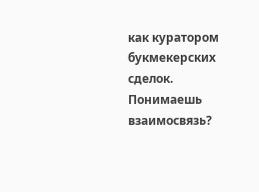как куратором букмекерских сделок. Понимаешь взаимосвязь?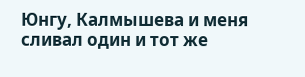Юнгу, Калмышева и меня сливал один и тот же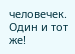человечек. Один и тот же!